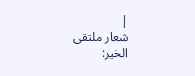|
شعار ملتقى
الخير: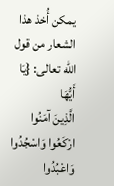يمكن أُخذ هذا الشعار من قول الله تعالى: {يَا أَيُّهَا
الَّذِينَ آمَنُوا ارْكَعُوا وَاسْجُدُوا وَاعْبُدُوا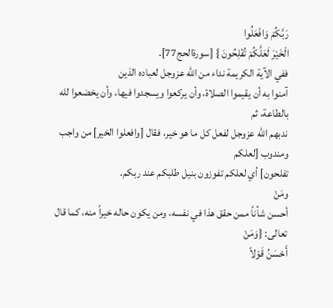رَبَّكُمْ وَافْعَلُوا
الْخَيْرَ لَعَلَّكُمْ تُفْلِحُونَ } [سورةالحج77].
ففي الآية الكريمة نداء من الله عزوجل لعباده الذين
آمنوا به أن يقيموا الصلاة، وأن يركعوا ويسجدوا فيها، وأن يخضعوا لله بالطاعة، ثم
ندبهم الله عزوجل لفعل كل ما هو خير، فقال [وافعلوا الخير] من واجب ومندوب [لعلكم
تفلحون] أي لعلكم تفوزون بنيل طلبكم عند ربكم.
ومَنْ
أحسن شأناً ممن حقق هذا في نفسه، ومن يكون حاله خيراً منه، كما قال تعالى: {وَمَنْ
أَحْسَنُ قَوْلاً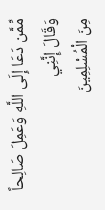مِّمَّن دَعَا إِلَى اللَّهِ وَعَمِلَ صَالِحاً وَقَالَ إِنَّنِي
مِنَ الْمُسْلِمِينَ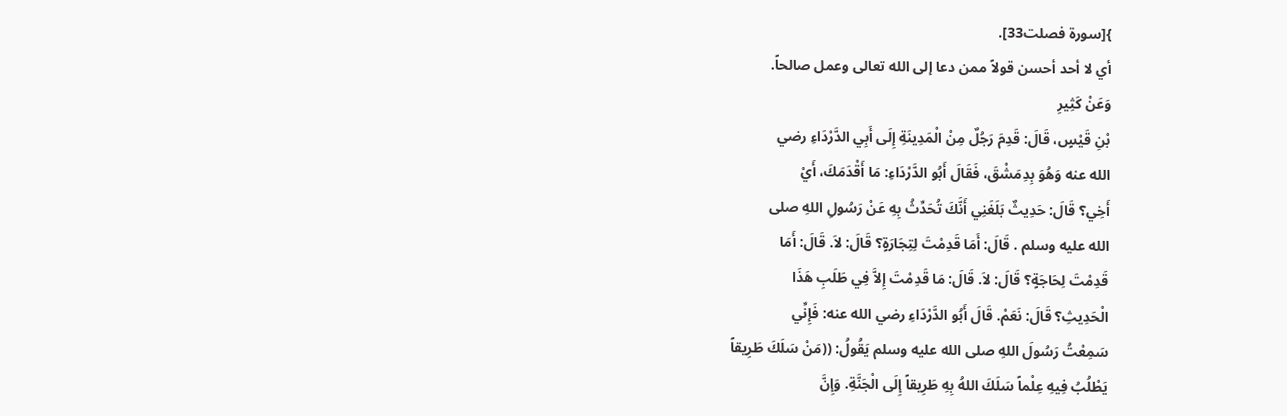}[سورة فصلت33].
أي لا أحد أحسن قولاً ممن دعا إلى الله تعالى وعمل صالحاً.
وَعَنْ كَثِيرِ
بْنِ قَيْسٍ، قَالَ: قَدِمَ رَجُلٌ مِنْ الْمَدِينَةِ إِلَى أَبِي الدَّرْدَاءِ رضي
الله عنه وَهُوَ بِدِمَشْقَ، فَقَالَ أَبُو الدَّرْدَاءِ: مَا أَقْدَمَكَ، أَيْ
أَخِي؟ قَالَ: حَدِيثٌ بَلَغَنِي أَنَّكَ تُحَدِّثُ بِهِ عَنْ رَسُولِ اللهِ صلى
الله عليه وسلم . قَالَ: أَمَا قَدِمْتَ لِتِجَارَةٍ؟ قَالَ: لاَ. قَالَ: أَمَا
قَدِمْتَ لِحَاجَةٍ؟ قَالَ: لاَ. قَالَ: مَا قَدِمْتَ إِلاَّ فِي طَلَبِ هَذَا
الْحَدِيثِ؟ قَالَ: نَعَمْ. قَالَ أَبُو الدَّرْدَاءِ رضي الله عنه: فَإِنِّي
سَمِعْتُ رَسُولَ اللهِ صلى الله عليه وسلم يَقُولُ: ((مَنْ سَلَكَ طَرِيقاً
يَطْلُبُ فِيهِ عِلْماً سَلَكَ اللهُ بِهِ طَرِيقاً إِلَى الْجَنَّةِ. وَإِنَّ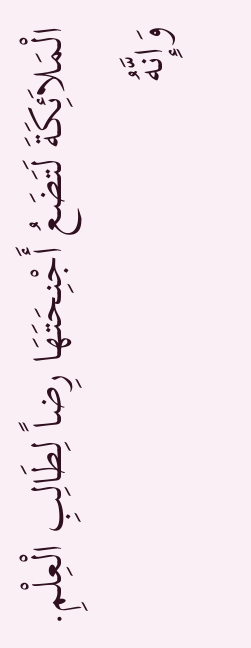الْمَلاَئِكَةَ لَتَضَعُ أَجْنِحَتَهَا رِضاً لِطَالِبِ الْعِلْمِ. وَإِنَّهُ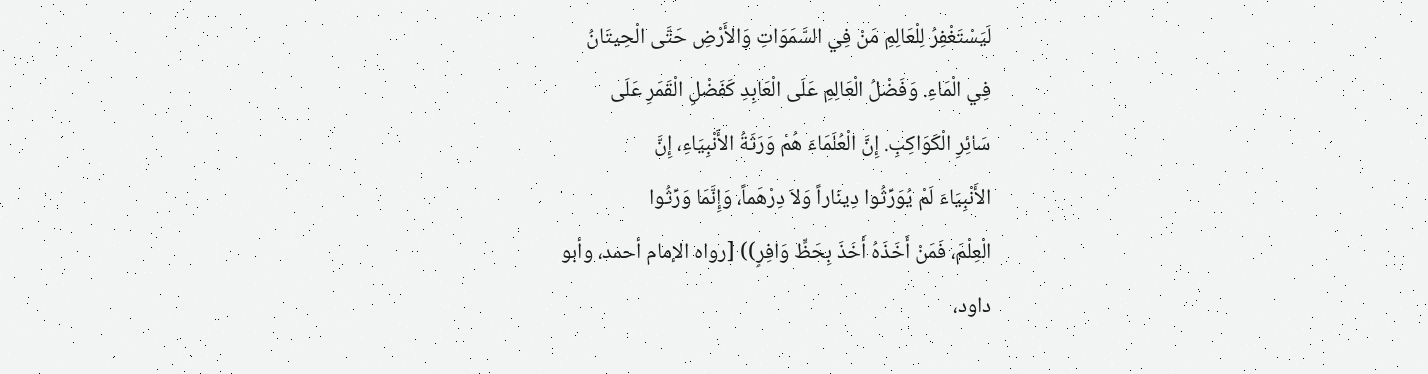لَيَسْتَغْفِرُ لِلْعَالِمِ مَنْ فِي السَّمَوَاتِ وَالأَرْضِ حَتَّى الْحِيتَانُ
فِي الْمَاءِ. وَفَضْلُ الْعَالِمِ عَلَى الْعَابِدِ كَفَضْلِ الْقَمَرِ عَلَى
سَائِرِ الْكَوَاكِبِ. إِنَّ الْعُلَمَاءَ هُمْ وَرَثَةُ الأَنْبِيَاءِ، إِنَّ
الأَنْبِيَاءَ لَمْ يُوَرِّثُوا دِينَاراً وَلاَ دِرْهَماً، وَإِنَّمَا وَرِّثُوا
الْعِلْمَ، فَمَنْ أَخَذَهُ أَخَذَ بِحَظٍّ وَافِرٍ)) [رواه الإمام أحمد، وأبو
داود،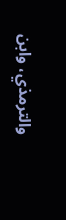والترمذي، وابن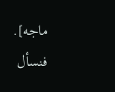ماجه].
فنسأل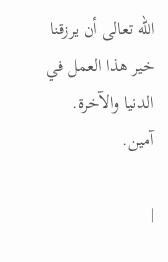الله تعالى أن يرزقنا خير هذا العمل في الدنيا والآخرة. آمين.

|